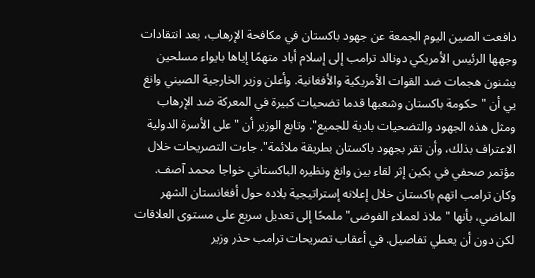دافعت الصين اليوم الجمعة عن جهود باكستان في مكافحة الإرهاب، بعد انتقادات وجهها الرئيس الأمريكي دونالد ترامب إلى إسلام أباد متهمًا إياها بايواء مسلحين يشنون هجمات ضد القوات الأمريكية والأفغانية. وأعلن وزير الخارجية الصيني وانغ يي أن "حكومة باكستان وشعبها قدما تضحيات كبيرة في المعركة ضد الإرهاب ومثل هذه الجهود والتضحيات بادية للجميع". وتابع الوزير أن "على الأسرة الدولية الاعتراف بذلك، وأن تقر بجهود باكستان بطريقة ملائمة". جاءت التصريحات خلال مؤتمر صحفي في بكين إثر لقاء بين وانغ ونظيره الباكستاني خواجا محمد آصف. وكان ترامب اتهم باكستان خلال إعلانه إستراتيجية بلاده حول أفغانستان الشهر الماضي، بأنها "ملاذ لعملاء الفوضى" ملمحًا إلى تعديل سريع على مستوى العلاقات لكن دون أن يعطي تفاصيل. في أعقاب تصريحات ترامب حذر وزير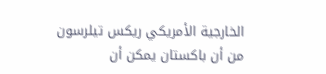الخارجية الأمريكي ريكس تيلرسون من أن باكستان يمكن أن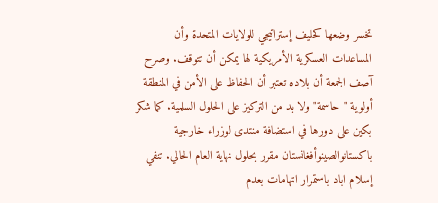تخسر وضعها كحليف إستراتيجي للولايات المتحدة وأن المساعدات العسكرية الأمريكية لها يمكن أن تتوقف. وصرح آصف الجمعة أن بلاده تعتبر أن الحفاظ على الأمن في المنطقة أولوية "حاسمة" ولا بد من التركيز على الحلول السلمية. كما شكر بكين على دورها في استضافة منتدى لوزراء خارجية باكستانوالصينوأفغانستان مقرر بحلول نهاية العام الحالي. تنفي إسلام اباد باستمرار اتهامات بعدم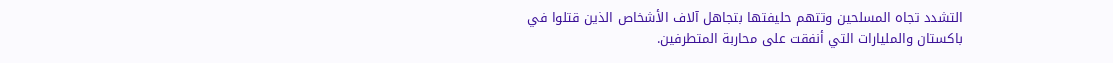التشدد تجاه المسلحين وتتهم حليفتها بتجاهل آلاف الأشخاص الذين قتلوا في باكستان والمليارات التي أنفقت على محاربة المتطرفين.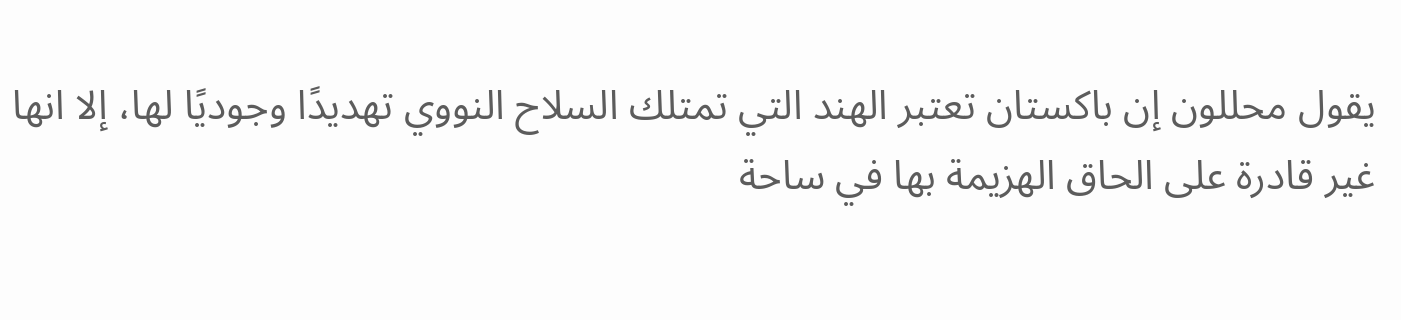يقول محللون إن باكستان تعتبر الهند التي تمتلك السلاح النووي تهديدًا وجوديًا لها، إلا انها غير قادرة على الحاق الهزيمة بها في ساحة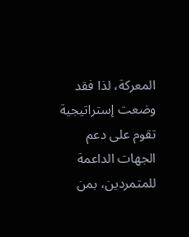المعركة، لذا فقد وضعت إستراتيجية تقوم على دعم الجهات الداعمة للمتمردين، بمن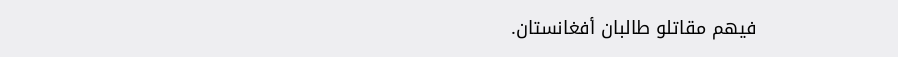فيهم مقاتلو طالبان أفغانستان.